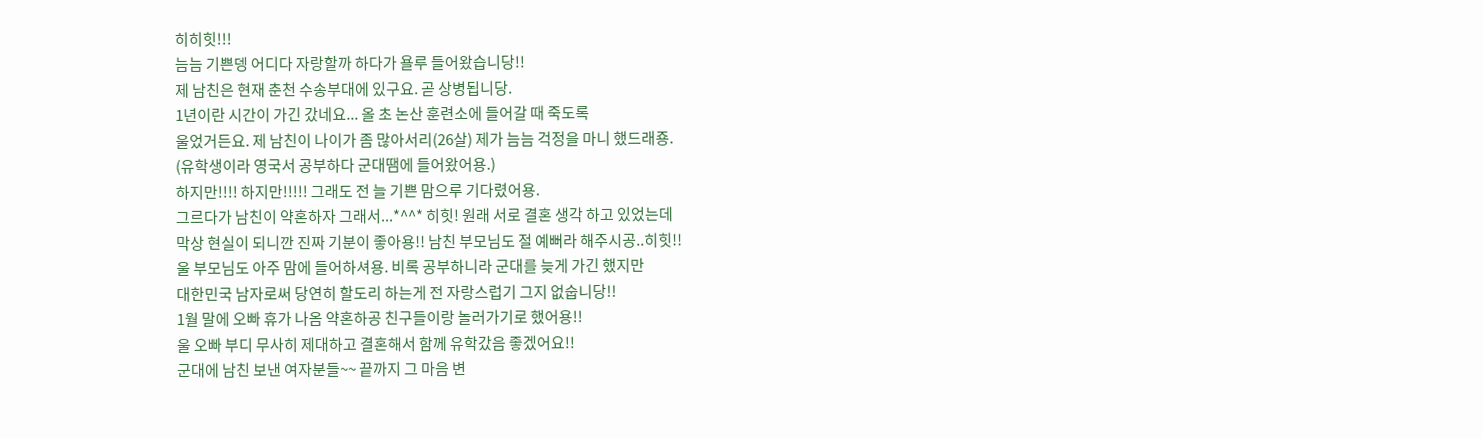히히힛!!!
늠늠 기쁜뎅 어디다 자랑할까 하다가 욜루 들어왔습니당!!
제 남친은 현재 춘천 수송부대에 있구요. 곧 상병됩니당.
1년이란 시간이 가긴 갔네요... 올 초 논산 훈련소에 들어갈 때 죽도록
울었거든요. 제 남친이 나이가 좀 많아서리(26살) 제가 늠늠 걱정을 마니 했드래죵.
(유학생이라 영국서 공부하다 군대땜에 들어왔어용.)
하지만!!!! 하지만!!!!! 그래도 전 늘 기쁜 맘으루 기다렸어용.
그르다가 남친이 약혼하자 그래서...*^^* 히힛! 원래 서로 결혼 생각 하고 있었는데
막상 현실이 되니깐 진짜 기분이 좋아용!! 남친 부모님도 절 예뻐라 해주시공..히힛!!
울 부모님도 아주 맘에 들어하셔용. 비록 공부하니라 군대를 늦게 가긴 했지만
대한민국 남자로써 당연히 할도리 하는게 전 자랑스럽기 그지 없숩니당!!
1월 말에 오빠 휴가 나옴 약혼하공 친구들이랑 놀러가기로 했어용!!
울 오빠 부디 무사히 제대하고 결혼해서 함께 유학갔음 좋겠어요!!
군대에 남친 보낸 여자분들~~ 끝까지 그 마음 변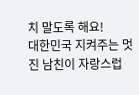치 말도록 해요!
대한민국 지켜주는 멋진 남친이 자랑스럽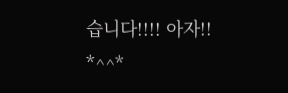습니다!!!! 아자!! *^^*